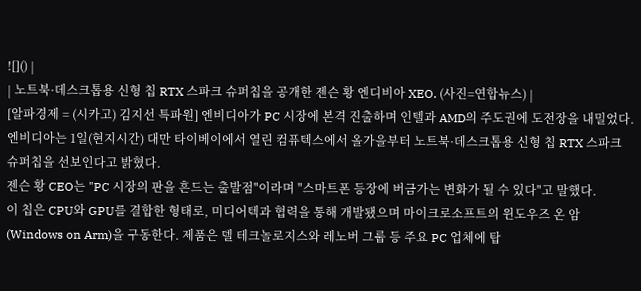![]() |
| 노트북·데스크톱용 신형 칩 RTX 스파크 슈퍼칩을 공개한 젠슨 황 엔디비아 XEO. (사진=연합뉴스) |
[알파경제 = (시카고) 김지선 특파원] 엔비디아가 PC 시장에 본격 진출하며 인텔과 AMD의 주도권에 도전장을 내밀었다.
엔비디아는 1일(현지시간) 대만 타이베이에서 열린 컴퓨텍스에서 올가을부터 노트북·데스크톱용 신형 칩 RTX 스파크 슈퍼칩을 선보인다고 밝혔다.
젠슨 황 CEO는 "PC 시장의 판을 흔드는 출발점"이라며 "스마트폰 등장에 버금가는 변화가 될 수 있다"고 말했다.
이 칩은 CPU와 GPU를 결합한 형태로, 미디어텍과 협력을 통해 개발됐으며 마이크로소프트의 윈도우즈 온 암(Windows on Arm)을 구동한다. 제품은 델 테크놀로지스와 레노버 그룹 등 주요 PC 업체에 탑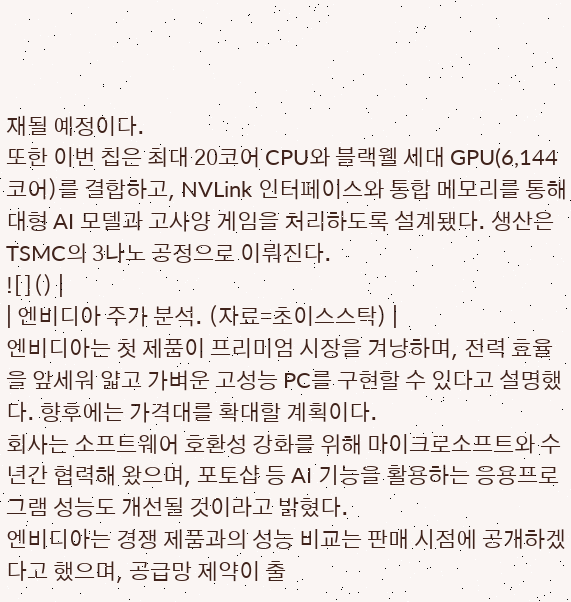재될 예정이다.
또한 이번 칩은 최대 20코어 CPU와 블랙웰 세대 GPU(6,144코어)를 결합하고, NVLink 인터페이스와 통합 메모리를 통해 대형 AI 모델과 고사양 게임을 처리하도록 설계됐다. 생산은 TSMC의 3나노 공정으로 이뤄진다.
![]() |
| 엔비디아 주가 분석. (자료=초이스스탁) |
엔비디아는 첫 제품이 프리미엄 시장을 겨냥하며, 전력 효율을 앞세워 얇고 가벼운 고성능 PC를 구현할 수 있다고 설명했다. 향후에는 가격대를 확대할 계획이다.
회사는 소프트웨어 호환성 강화를 위해 마이크로소프트와 수년간 협력해 왔으며, 포토샵 등 AI 기능을 활용하는 응용프로그램 성능도 개선될 것이라고 밝혔다.
엔비디아는 경쟁 제품과의 성능 비교는 판매 시점에 공개하겠다고 했으며, 공급망 제약이 출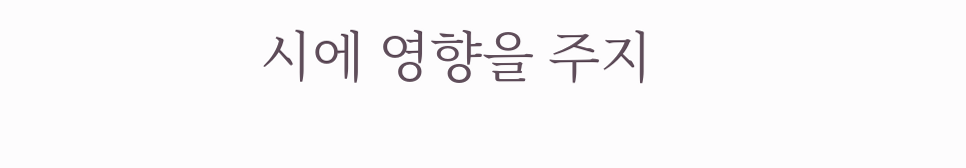시에 영향을 주지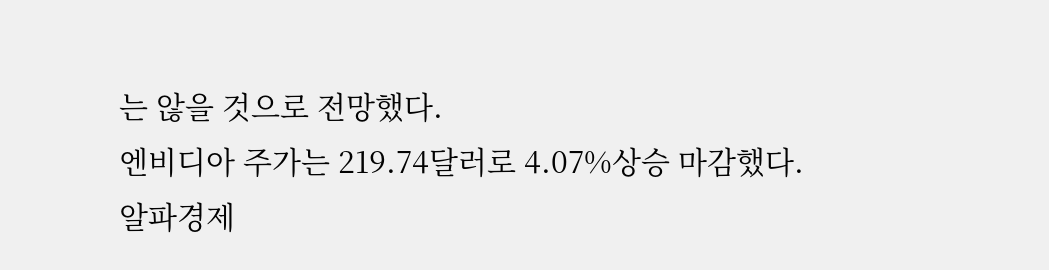는 않을 것으로 전망했다.
엔비디아 주가는 219.74달러로 4.07%상승 마감했다.
알파경제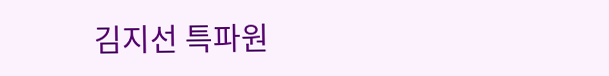김지선 특파원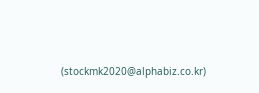(stockmk2020@alphabiz.co.kr)